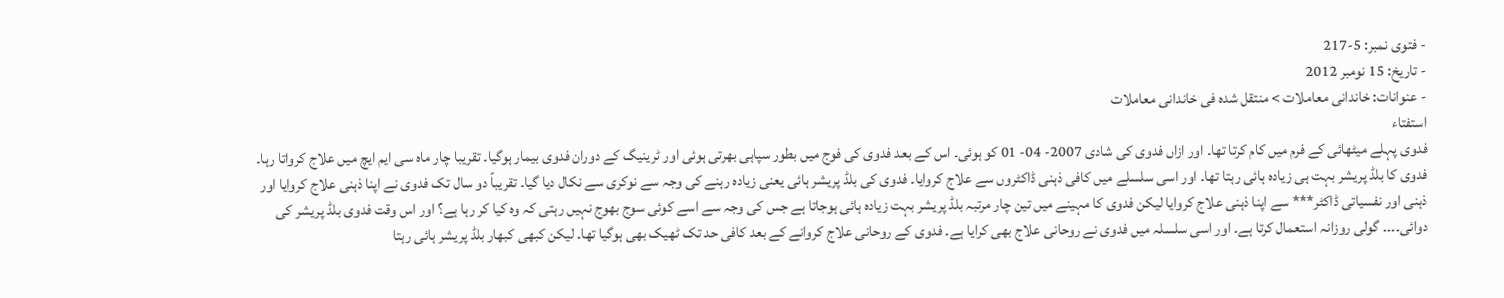- فتوی نمبر: 5-217
- تاریخ: 15 نومبر 2012
- عنوانات: خاندانی معاملات > منتقل شدہ فی خاندانی معاملات
استفتاء
فدوی پہلے میٹھائی کے فرم میں کام کرتا تھا۔ اور ازاں فدوی کی شادی 2007- 04- 01 کو ہوئی۔ اس کے بعد فدوی کی فوج میں بطور سپاہی بھرتی ہوئی اور ٹرینیگ کے دوران فدوی بیمار ہوگیا۔ تقریبا چار ماہ سی ایم ایچ میں علاج کرواتا رہا۔ فدوی کا بلڈ پریشر بہت ہی زیادہ ہائی رہتا تھا۔ اور اسی سلسلے میں کافی ذہنی ڈاکٹروں سے علاج کروایا۔ فدوی کی بلڈ پریشر ہائی یعنی زیادہ رہنے کی وجہ سے نوکری سے نکال دیا گیا۔ تقریباً دو سال تک فدوی نے اپنا ذہنی علاج کروایا اور ذہنی اور نفسیاتی ڈاکٹر*** سے اپنا ذہنی علاج کروایا لیکن فدوی کا مہینے میں تین چار مرتبہ بلڈ پریشر بہت زیادہ ہائی ہوجاتا ہے جس کی وجہ سے اسے کوئی سوج بھوج نہیں رہتی کہ وہ کیا کر رہا ہے؟ اور اس وقت فدوی بلڈ پریشر کی دوائی۔۔۔۔ گولی روزانہ استعمال کرتا ہے۔ اور اسی سلسلہ میں فدوی نے روحانی علاج بھی کرایا ہے۔ فدوی کے روحانی علاج کروانے کے بعد کافی حد تک ٹھیک بھی ہوگیا تھا۔ لیکن کبھی کبھار بلڈ پریشر ہائی رہتا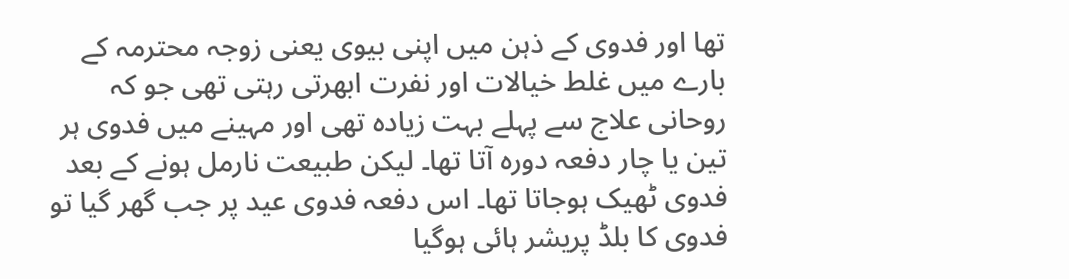تھا اور فدوی کے ذہن میں اپنی بیوی یعنی زوجہ محترمہ کے بارے میں غلط خیالات اور نفرت ابھرتی رہتی تھی جو کہ روحانی علاج سے پہلے بہت زیادہ تھی اور مہینے میں فدوی ہر تین یا چار دفعہ دورہ آتا تھا۔ لیکن طبیعت نارمل ہونے کے بعد فدوی ٹھیک ہوجاتا تھا۔ اس دفعہ فدوی عید پر جب گھر گیا تو فدوی کا بلڈ پریشر ہائی ہوگیا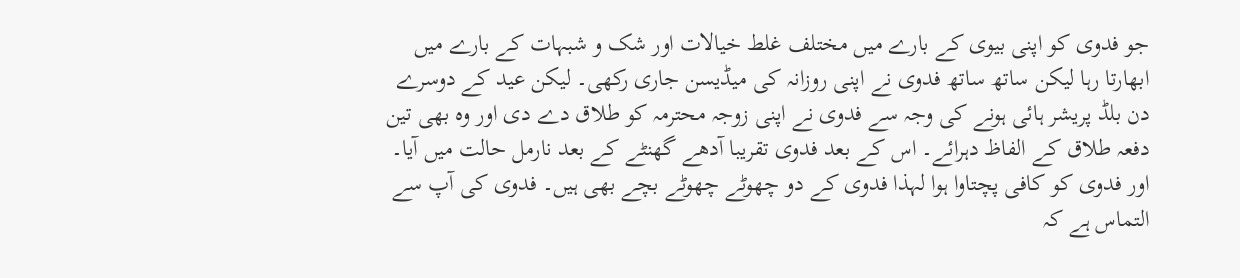جو فدوی کو اپنی بیوی کے بارے میں مختلف غلط خیالات اور شک و شبہات کے بارے میں ابھارتا رہا لیکن ساتھ ساتھ فدوی نے اپنی روزانہ کی میڈیسن جاری رکھی۔ لیکن عید کے دوسرے دن بلڈ پریشر ہائی ہونے کی وجہ سے فدوی نے اپنی زوجہ محترمہ کو طلاق دے دی اور وہ بھی تین دفعہ طلاق کے الفاظ دہرائے۔ اس کے بعد فدوی تقریبا آدھے گھنٹے کے بعد نارمل حالت میں آیا۔ اور فدوی کو کافی پچتاوا ہوا لہذا فدوی کے دو چھوٹے چھوٹے بچے بھی ہیں۔ فدوی کی آپ سے التماس ہے کہ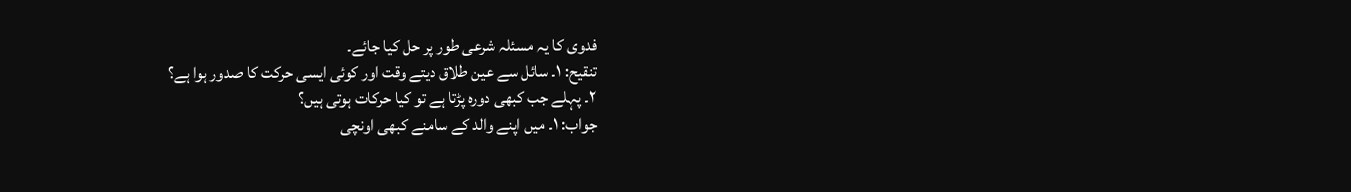فدوی کا یہ مسئلہ شرعی طور پر حل کیا جائے۔
تنقیح: ۱۔ سائل سے عین طلاق دیتے وقت اور کوئی ایسی حرکت کا صدور ہوا ہے؟
۲۔ پہلے جب کبھی دورہ پڑتا ہے تو کیا حرکات ہوتی ہیں؟
جواب: ۱۔ میں اپنے والد کے سامنے کبھی اونچی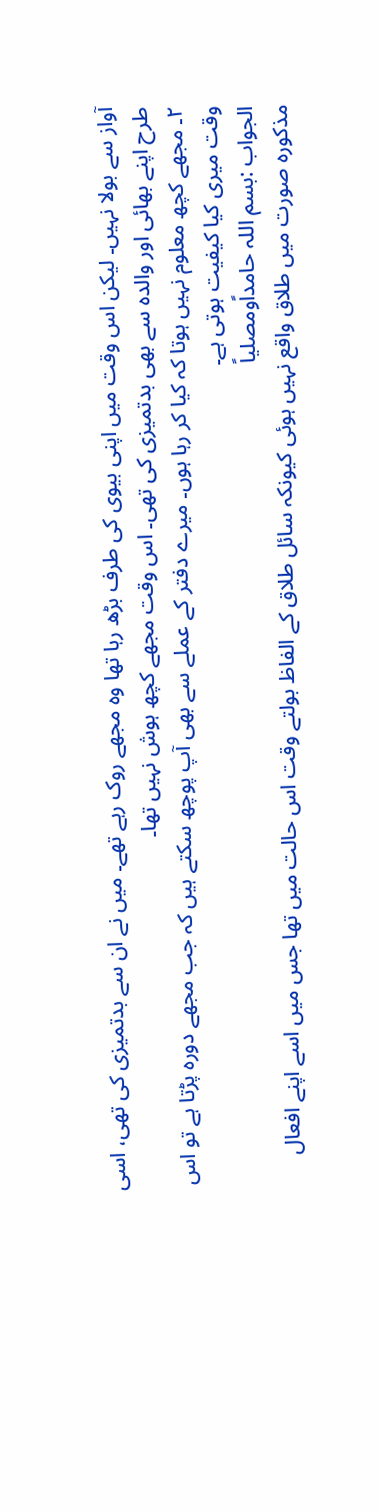آواز سے بولا نہیں۔ لیکن اس وقت میں اپنی بیوی کی طرف بڑھ رہا تھا وہ مجھے روک رہے تھے۔ میں نے ان سے بدتمیزی کی تھی، اسی طرح اپنے بھائی اور والدہ سے بھی بدتمیزی کی تھی۔ اس وقت مجھے کچھ ہوش نہیں تھا۔
۲۔ مجھے کچھ معلوم نہیں ہوتا کہ کیا کر رہا ہوں۔ میرے دفتر کے عملے سے بھی آپ پوچھ سکتے ہیں کہ جب مجھے دورہ پڑتا ہے تو اس وقت میری کیا کیفیت ہوتی ہے۔
الجواب :بسم اللہ حامداًومصلیاً
مذکورہ صورت میں طلاق واقع نہیں ہوئی کیونکہ سائل طلاق کے الفاظ بولتے وقت اس حالت میں تھا جس میں اسے اپنے افعال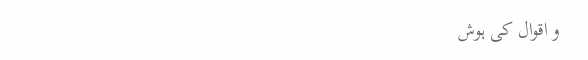و اقوال کی ہوش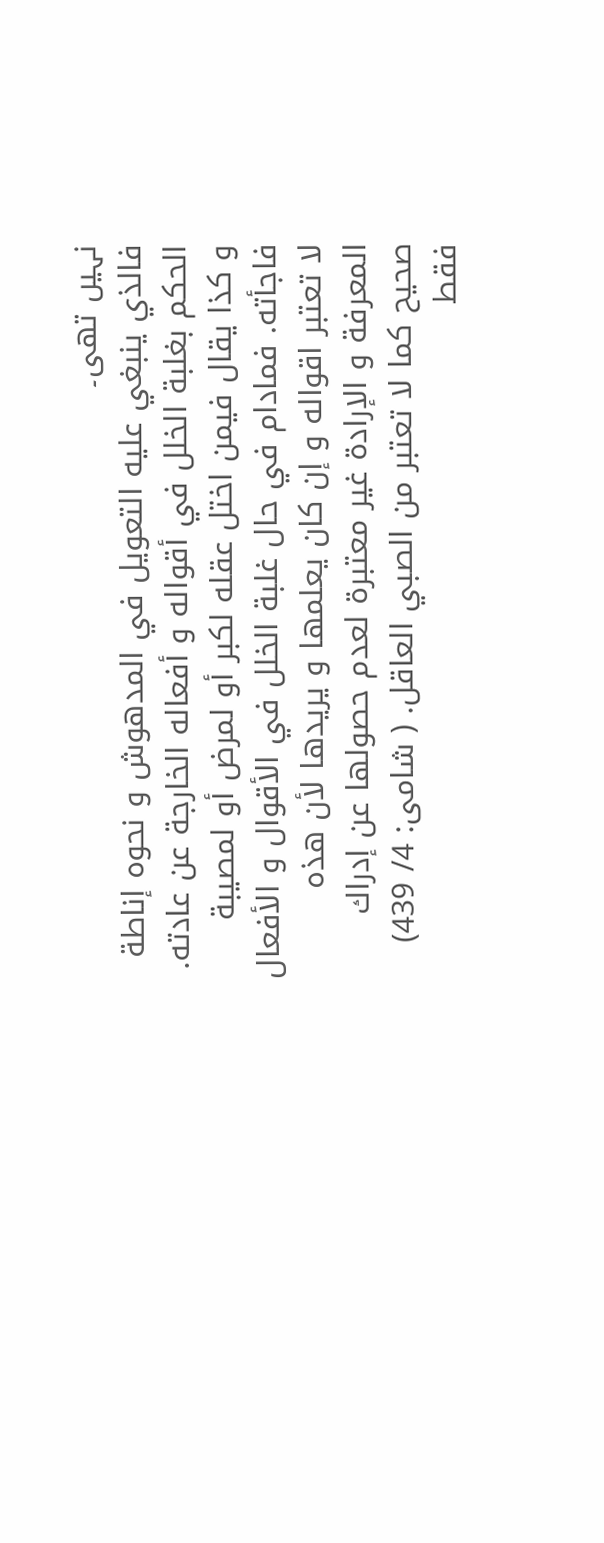نہیں تھی۔
فالذي ينبغي عليه التعويل في المدهوش و نحوه إناطة الحكم بغلبة الخلل في أقواله و أفعاله الخارجة عن عادته. و كذا يقال فيمن اختل عقله لكبر أو لمرض أو لمصيبة فاجأته. فمادام في حال غلبة الخلل في الأقوال و الأفعال لا تعتبر اقواله و إن كان يعلمها و يريدها لأن هذه المعرفة و الإرادة غير معتبرة لعدم حصولها عن إدراك صحيح كما لا تعتبر من الصبي العاقل. ( شامی: 4/ 439) فقط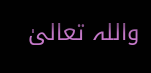واللہ تعالیٰ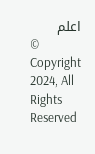اعلم
© Copyright 2024, All Rights Reserved